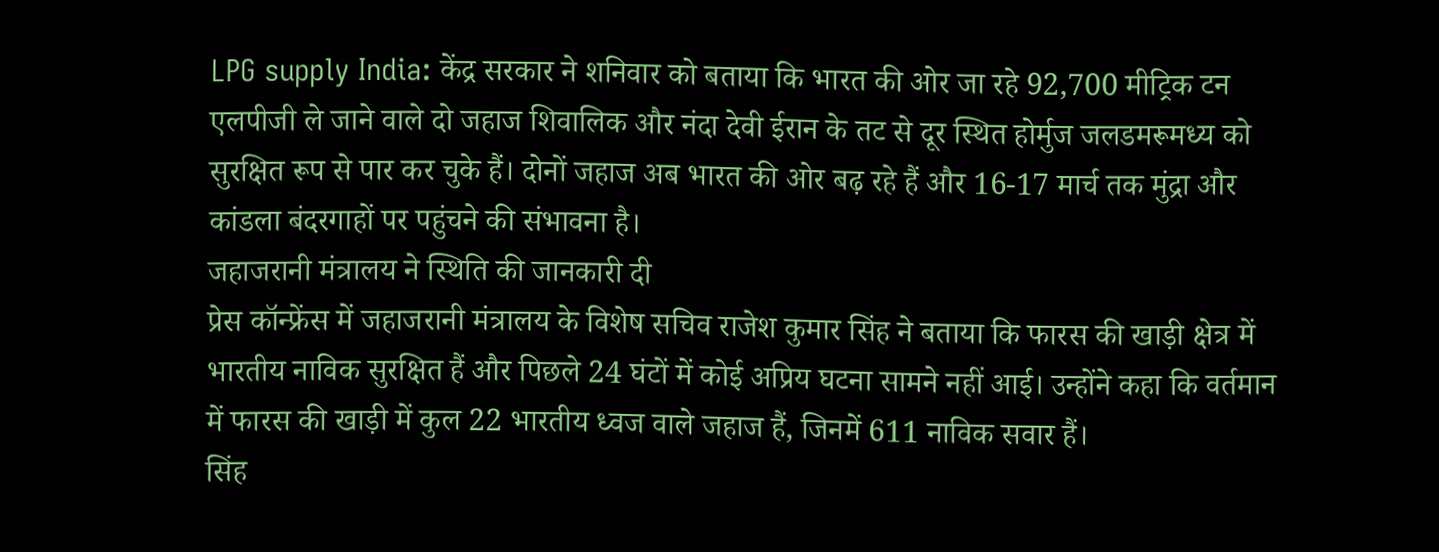LPG supply India: केंद्र सरकार ने शनिवार को बताया कि भारत की ओर जा रहे 92,700 मीट्रिक टन एलपीजी ले जाने वाले दो जहाज शिवालिक और नंदा देवी ईरान के तट से दूर स्थित होर्मुज जलडमरूमध्य को सुरक्षित रूप से पार कर चुके हैं। दोनों जहाज अब भारत की ओर बढ़ रहे हैं और 16-17 मार्च तक मुंद्रा और कांडला बंदरगाहों पर पहुंचने की संभावना है।
जहाजरानी मंत्रालय ने स्थिति की जानकारी दी
प्रेस कॉन्फ्रेंस में जहाजरानी मंत्रालय के विशेष सचिव राजेश कुमार सिंह ने बताया कि फारस की खाड़ी क्षेत्र में भारतीय नाविक सुरक्षित हैं और पिछले 24 घंटों में कोई अप्रिय घटना सामने नहीं आई। उन्होंने कहा कि वर्तमान में फारस की खाड़ी में कुल 22 भारतीय ध्वज वाले जहाज हैं, जिनमें 611 नाविक सवार हैं।
सिंह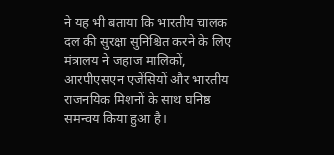ने यह भी बताया कि भारतीय चालक दल की सुरक्षा सुनिश्चित करने के लिए मंत्रालय ने जहाज मालिकों, आरपीएसएन एजेंसियों और भारतीय राजनयिक मिशनों के साथ घनिष्ठ समन्वय किया हुआ है।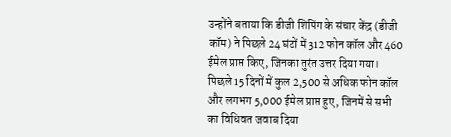उन्होंने बताया कि डीजी शिपिंग के संचार केंद्र (डीजी कॉम) ने पिछले 24 घंटों में 312 फोन कॉल और 460 ईमेल प्राप्त किए, जिनका तुरंत उत्तर दिया गया। पिछले 15 दिनों में कुल 2,500 से अधिक फोन कॉल और लगभग 5,000 ईमेल प्राप्त हुए, जिनमें से सभी का विधिवत जवाब दिया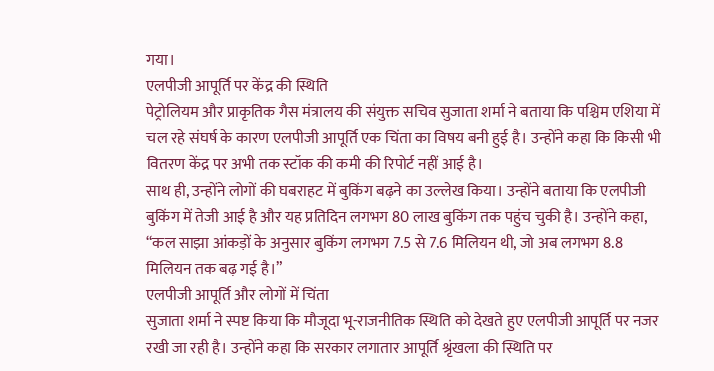गया।
एलपीजी आपूर्ति पर केंद्र की स्थिति
पेट्रोलियम और प्राकृतिक गैस मंत्रालय की संयुक्त सचिव सुजाता शर्मा ने बताया कि पश्चिम एशिया में चल रहे संघर्ष के कारण एलपीजी आपूर्ति एक चिंता का विषय बनी हुई है। उन्होंने कहा कि किसी भी वितरण केंद्र पर अभी तक स्टॉक की कमी की रिपोर्ट नहीं आई है।
साथ ही, उन्होंने लोगों की घबराहट में बुकिंग बढ़ने का उल्लेख किया। उन्होंने बताया कि एलपीजी बुकिंग में तेजी आई है और यह प्रतिदिन लगभग 80 लाख बुकिंग तक पहुंच चुकी है। उन्होंने कहा, “कल साझा आंकड़ों के अनुसार बुकिंग लगभग 7.5 से 7.6 मिलियन थी, जो अब लगभग 8.8 मिलियन तक बढ़ गई है।”
एलपीजी आपूर्ति और लोगों में चिंता
सुजाता शर्मा ने स्पष्ट किया कि मौजूदा भू-राजनीतिक स्थिति को देखते हुए एलपीजी आपूर्ति पर नजर रखी जा रही है। उन्होंने कहा कि सरकार लगातार आपूर्ति श्रृंखला की स्थिति पर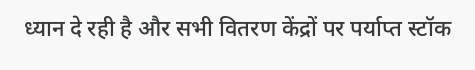ध्यान दे रही है और सभी वितरण केंद्रों पर पर्याप्त स्टॉक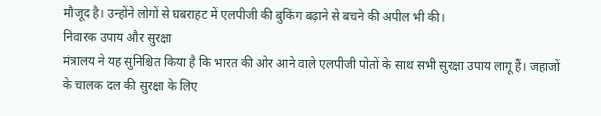मौजूद है। उन्होंने लोगों से घबराहट में एलपीजी की बुकिंग बढ़ाने से बचने की अपील भी की।
निवारक उपाय और सुरक्षा
मंत्रालय ने यह सुनिश्चित किया है कि भारत की ओर आने वाले एलपीजी पोतों के साथ सभी सुरक्षा उपाय लागू हैं। जहाजों के चालक दल की सुरक्षा के लिए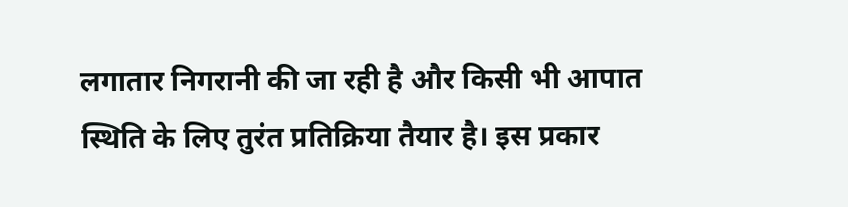लगातार निगरानी की जा रही है और किसी भी आपात स्थिति के लिए तुरंत प्रतिक्रिया तैयार है। इस प्रकार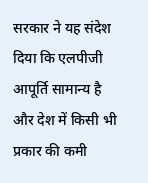सरकार ने यह संदेश दिया कि एलपीजी आपूर्ति सामान्य है और देश में किसी भी प्रकार की कमी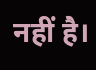नहीं है।